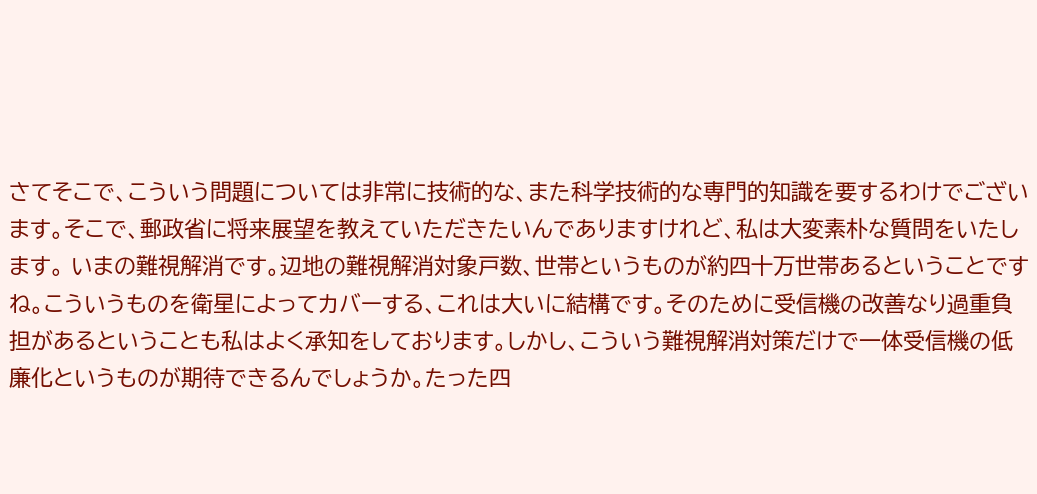さてそこで、こういう問題については非常に技術的な、また科学技術的な専門的知識を要するわけでございます。そこで、郵政省に将来展望を教えていただきたいんでありますけれど、私は大変素朴な質問をいたします。 いまの難視解消です。辺地の難視解消対象戸数、世帯というものが約四十万世帯あるということですね。こういうものを衛星によってカバーする、これは大いに結構です。そのために受信機の改善なり過重負担があるということも私はよく承知をしております。しかし、こういう難視解消対策だけで一体受信機の低廉化というものが期待できるんでしょうか。たった四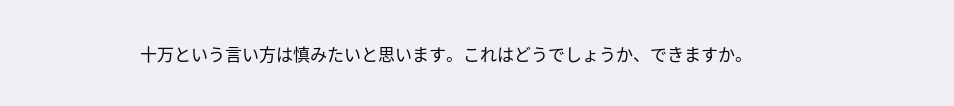十万という言い方は慎みたいと思います。これはどうでしょうか、できますか。